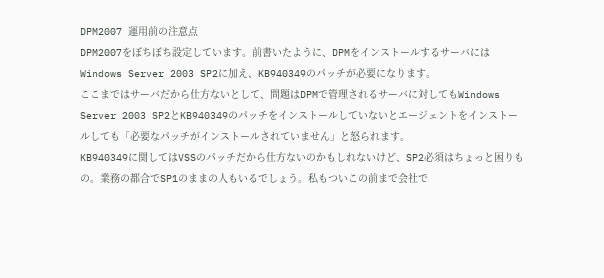DPM2007 運用前の注意点
DPM2007をぼちぼち設定しています。前書いたように、DPMをインストールするサーバにはWindows Server 2003 SP2に加え、KB940349のパッチが必要になります。
ここまではサーバだから仕方ないとして、問題はDPMで管理されるサーバに対してもWindows Server 2003 SP2とKB940349のパッチをインストールしていないとエージェントをインストールしても「必要なパッチがインストールされていません」と怒られます。
KB940349に関してはVSSのパッチだから仕方ないのかもしれないけど、SP2必須はちょっと困りもの。業務の都合でSP1のままの人もいるでしょう。私もついこの前まで会社で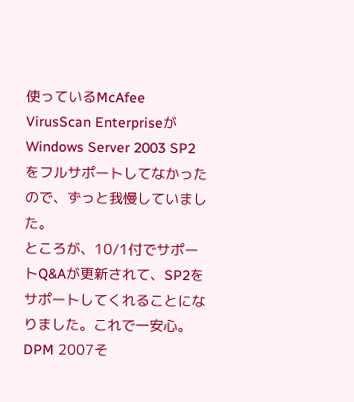使っているMcAfee VirusScan EnterpriseがWindows Server 2003 SP2をフルサポートしてなかったので、ずっと我慢していました。
ところが、10/1付でサポートQ&Aが更新されて、SP2をサポートしてくれることになりました。これで一安心。
DPM 2007そ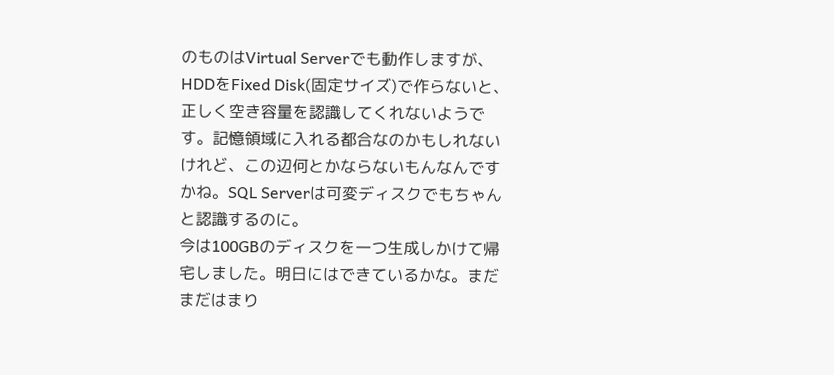のものはVirtual Serverでも動作しますが、HDDをFixed Disk(固定サイズ)で作らないと、正しく空き容量を認識してくれないようです。記憶領域に入れる都合なのかもしれないけれど、この辺何とかならないもんなんですかね。SQL Serverは可変ディスクでもちゃんと認識するのに。
今は100GBのディスクを一つ生成しかけて帰宅しました。明日にはできているかな。まだまだはまり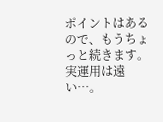ポイントはあるので、もうちょっと続きます。実運用は遠い…。